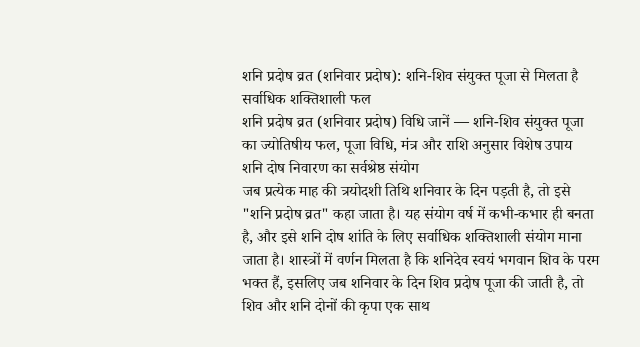शनि प्रदोष व्रत (शनिवार प्रदोष): शनि-शिव संयुक्त पूजा से मिलता है सर्वाधिक शक्तिशाली फल
शनि प्रदोष व्रत (शनिवार प्रदोष) विधि जानें — शनि-शिव संयुक्त पूजा का ज्योतिषीय फल, पूजा विधि, मंत्र और राशि अनुसार विशेष उपाय
शनि दोष निवारण का सर्वश्रेष्ठ संयोग
जब प्रत्येक माह की त्रयोदशी तिथि शनिवार के दिन पड़ती है, तो इसे "शनि प्रदोष व्रत" कहा जाता है। यह संयोग वर्ष में कभी-कभार ही बनता है, और इसे शनि दोष शांति के लिए सर्वाधिक शक्तिशाली संयोग माना जाता है। शास्त्रों में वर्णन मिलता है कि शनिदेव स्वयं भगवान शिव के परम भक्त हैं, इसलिए जब शनिवार के दिन शिव प्रदोष पूजा की जाती है, तो शिव और शनि दोनों की कृपा एक साथ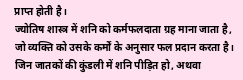प्राप्त होती है।
ज्योतिष शास्त्र में शनि को कर्मफलदाता ग्रह माना जाता है, जो व्यक्ति को उसके कर्मों के अनुसार फल प्रदान करता है। जिन जातकों की कुंडली में शनि पीड़ित हो, अथवा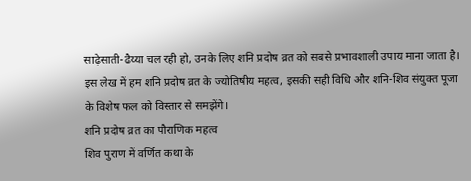साढ़ेसाती-ढैय्या चल रही हो, उनके लिए शनि प्रदोष व्रत को सबसे प्रभावशाली उपाय माना जाता है। इस लेख में हम शनि प्रदोष व्रत के ज्योतिषीय महत्व, इसकी सही विधि और शनि-शिव संयुक्त पूजा के विशेष फल को विस्तार से समझेंगे।
शनि प्रदोष व्रत का पौराणिक महत्व
शिव पुराण में वर्णित कथा के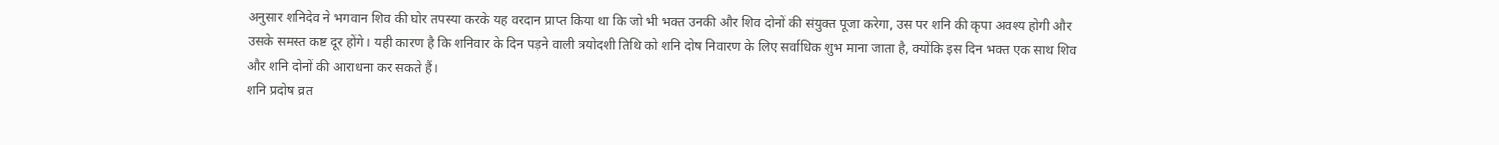अनुसार शनिदेव ने भगवान शिव की घोर तपस्या करके यह वरदान प्राप्त किया था कि जो भी भक्त उनकी और शिव दोनों की संयुक्त पूजा करेगा, उस पर शनि की कृपा अवश्य होगी और उसके समस्त कष्ट दूर होंगे। यही कारण है कि शनिवार के दिन पड़ने वाली त्रयोदशी तिथि को शनि दोष निवारण के लिए सर्वाधिक शुभ माना जाता है, क्योंकि इस दिन भक्त एक साथ शिव और शनि दोनों की आराधना कर सकते हैं।
शनि प्रदोष व्रत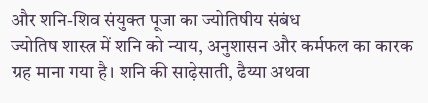और शनि-शिव संयुक्त पूजा का ज्योतिषीय संबंध
ज्योतिष शास्त्र में शनि को न्याय, अनुशासन और कर्मफल का कारक ग्रह माना गया है। शनि की साढ़ेसाती, ढैय्या अथवा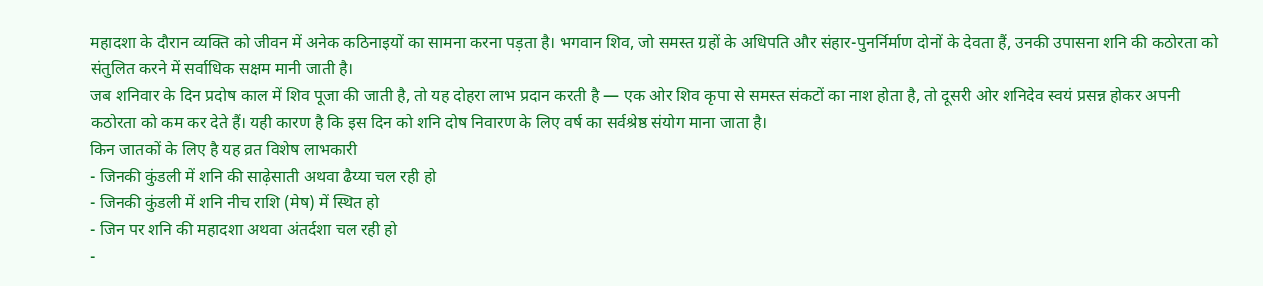महादशा के दौरान व्यक्ति को जीवन में अनेक कठिनाइयों का सामना करना पड़ता है। भगवान शिव, जो समस्त ग्रहों के अधिपति और संहार-पुनर्निर्माण दोनों के देवता हैं, उनकी उपासना शनि की कठोरता को संतुलित करने में सर्वाधिक सक्षम मानी जाती है।
जब शनिवार के दिन प्रदोष काल में शिव पूजा की जाती है, तो यह दोहरा लाभ प्रदान करती है — एक ओर शिव कृपा से समस्त संकटों का नाश होता है, तो दूसरी ओर शनिदेव स्वयं प्रसन्न होकर अपनी कठोरता को कम कर देते हैं। यही कारण है कि इस दिन को शनि दोष निवारण के लिए वर्ष का सर्वश्रेष्ठ संयोग माना जाता है।
किन जातकों के लिए है यह व्रत विशेष लाभकारी
- जिनकी कुंडली में शनि की साढ़ेसाती अथवा ढैय्या चल रही हो
- जिनकी कुंडली में शनि नीच राशि (मेष) में स्थित हो
- जिन पर शनि की महादशा अथवा अंतर्दशा चल रही हो
-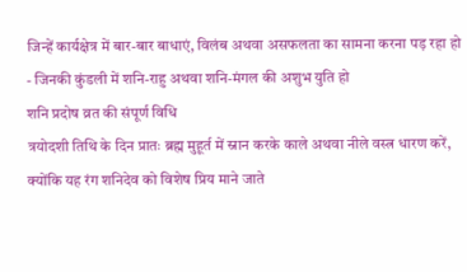जिन्हें कार्यक्षेत्र में बार-बार बाधाएं, विलंब अथवा असफलता का सामना करना पड़ रहा हो
- जिनकी कुंडली में शनि-राहु अथवा शनि-मंगल की अशुभ युति हो
शनि प्रदोष व्रत की संपूर्ण विधि
त्रयोदशी तिथि के दिन प्रातः ब्रह्म मुहूर्त में स्नान करके काले अथवा नीले वस्त्र धारण करें, क्योंकि यह रंग शनिदेव को विशेष प्रिय माने जाते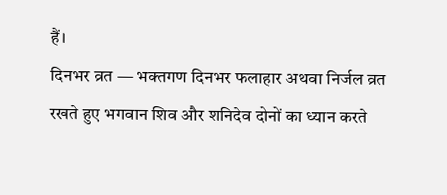हैं।
दिनभर व्रत — भक्तगण दिनभर फलाहार अथवा निर्जल व्रत रखते हुए भगवान शिव और शनिदेव दोनों का ध्यान करते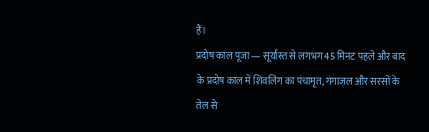हैं।
प्रदोष काल पूजा — सूर्यास्त से लगभग 45 मिनट पहले और बाद के प्रदोष काल में शिवलिंग का पंचामृत, गंगाजल और सरसों के तेल से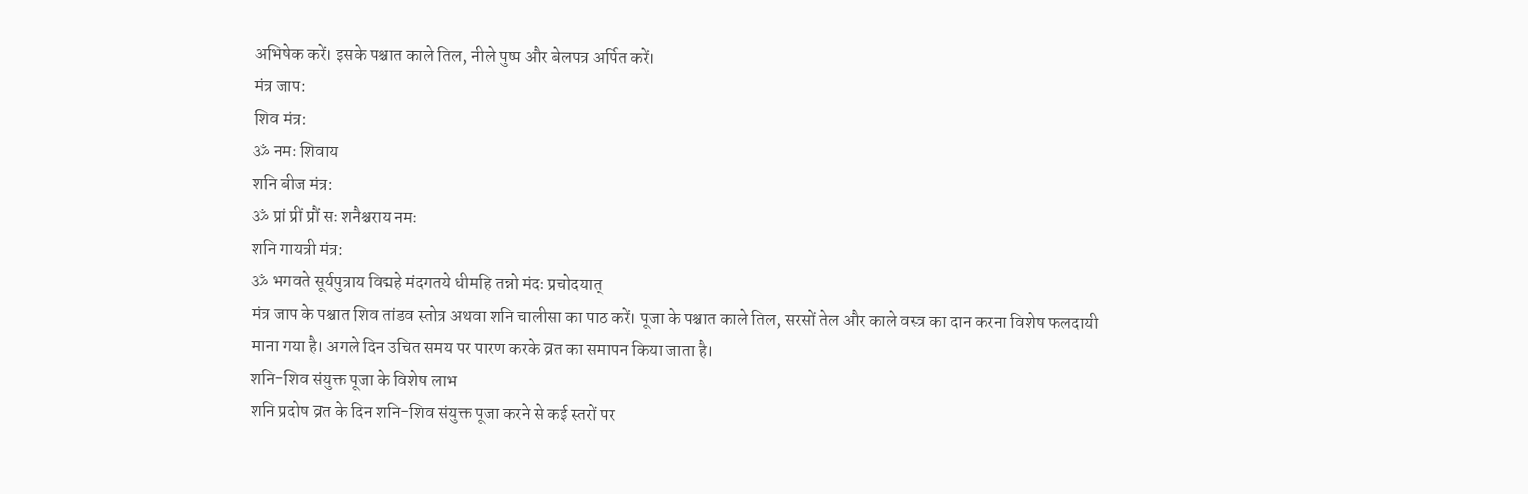अभिषेक करें। इसके पश्चात काले तिल, नीले पुष्प और बेलपत्र अर्पित करें।
मंत्र जाप:
शिव मंत्र:
ॐ नमः शिवाय
शनि बीज मंत्र:
ॐ प्रां प्रीं प्रौं सः शनैश्चराय नमः
शनि गायत्री मंत्र:
ॐ भगवते सूर्यपुत्राय विद्महे मंदगतये धीमहि तन्नो मंदः प्रचोदयात्
मंत्र जाप के पश्चात शिव तांडव स्तोत्र अथवा शनि चालीसा का पाठ करें। पूजा के पश्चात काले तिल, सरसों तेल और काले वस्त्र का दान करना विशेष फलदायी माना गया है। अगले दिन उचित समय पर पारण करके व्रत का समापन किया जाता है।
शनि-शिव संयुक्त पूजा के विशेष लाभ
शनि प्रदोष व्रत के दिन शनि-शिव संयुक्त पूजा करने से कई स्तरों पर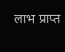लाभ प्राप्त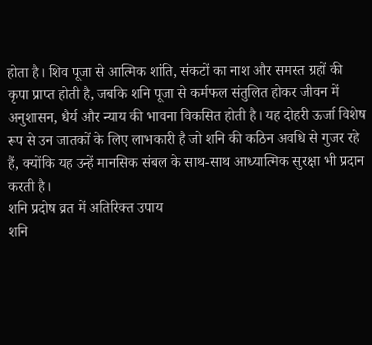होता है। शिव पूजा से आत्मिक शांति, संकटों का नाश और समस्त ग्रहों की कृपा प्राप्त होती है, जबकि शनि पूजा से कर्मफल संतुलित होकर जीवन में अनुशासन, धैर्य और न्याय की भावना विकसित होती है। यह दोहरी ऊर्जा विशेष रूप से उन जातकों के लिए लाभकारी है जो शनि की कठिन अवधि से गुजर रहे हैं, क्योंकि यह उन्हें मानसिक संबल के साथ-साथ आध्यात्मिक सुरक्षा भी प्रदान करती है।
शनि प्रदोष व्रत में अतिरिक्त उपाय
शनि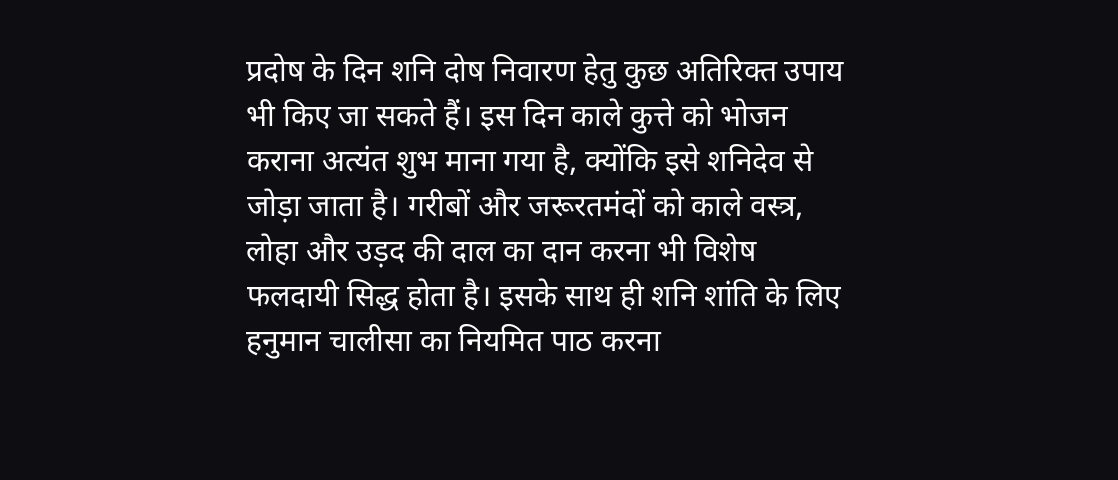प्रदोष के दिन शनि दोष निवारण हेतु कुछ अतिरिक्त उपाय भी किए जा सकते हैं। इस दिन काले कुत्ते को भोजन कराना अत्यंत शुभ माना गया है, क्योंकि इसे शनिदेव से जोड़ा जाता है। गरीबों और जरूरतमंदों को काले वस्त्र, लोहा और उड़द की दाल का दान करना भी विशेष फलदायी सिद्ध होता है। इसके साथ ही शनि शांति के लिए हनुमान चालीसा का नियमित पाठ करना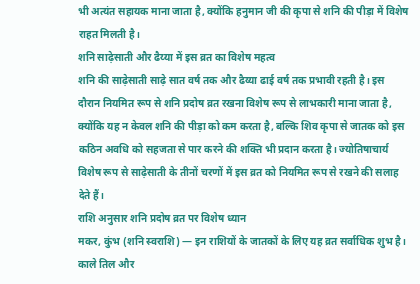भी अत्यंत सहायक माना जाता है, क्योंकि हनुमान जी की कृपा से शनि की पीड़ा में विशेष राहत मिलती है।
शनि साढ़ेसाती और ढैय्या में इस व्रत का विशेष महत्व
शनि की साढ़ेसाती साढ़े सात वर्ष तक और ढैय्या ढाई वर्ष तक प्रभावी रहती है। इस दौरान नियमित रूप से शनि प्रदोष व्रत रखना विशेष रूप से लाभकारी माना जाता है, क्योंकि यह न केवल शनि की पीड़ा को कम करता है, बल्कि शिव कृपा से जातक को इस कठिन अवधि को सहजता से पार करने की शक्ति भी प्रदान करता है। ज्योतिषाचार्य विशेष रूप से साढ़ेसाती के तीनों चरणों में इस व्रत को नियमित रूप से रखने की सलाह देते हैं।
राशि अनुसार शनि प्रदोष व्रत पर विशेष ध्यान
मकर, कुंभ (शनि स्वराशि) — इन राशियों के जातकों के लिए यह व्रत सर्वाधिक शुभ है। काले तिल और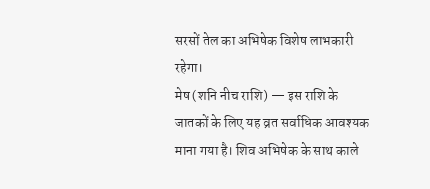सरसों तेल का अभिषेक विशेष लाभकारी रहेगा।
मेष (शनि नीच राशि) — इस राशि के जातकों के लिए यह व्रत सर्वाधिक आवश्यक माना गया है। शिव अभिषेक के साथ काले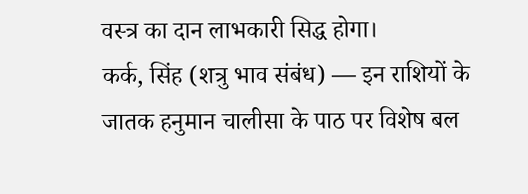वस्त्र का दान लाभकारी सिद्ध होगा।
कर्क, सिंह (शत्रु भाव संबंध) — इन राशियों के जातक हनुमान चालीसा के पाठ पर विशेष बल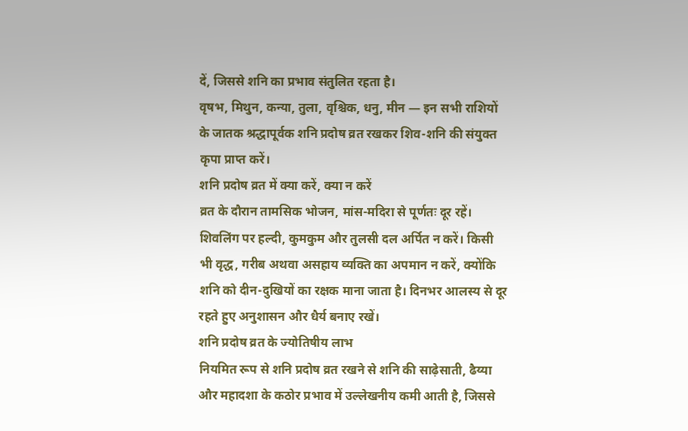दें, जिससे शनि का प्रभाव संतुलित रहता है।
वृषभ, मिथुन, कन्या, तुला, वृश्चिक, धनु, मीन — इन सभी राशियों के जातक श्रद्धापूर्वक शनि प्रदोष व्रत रखकर शिव-शनि की संयुक्त कृपा प्राप्त करें।
शनि प्रदोष व्रत में क्या करें, क्या न करें
व्रत के दौरान तामसिक भोजन, मांस-मदिरा से पूर्णतः दूर रहें। शिवलिंग पर हल्दी, कुमकुम और तुलसी दल अर्पित न करें। किसी भी वृद्ध, गरीब अथवा असहाय व्यक्ति का अपमान न करें, क्योंकि शनि को दीन-दुखियों का रक्षक माना जाता है। दिनभर आलस्य से दूर रहते हुए अनुशासन और धैर्य बनाए रखें।
शनि प्रदोष व्रत के ज्योतिषीय लाभ
नियमित रूप से शनि प्रदोष व्रत रखने से शनि की साढ़ेसाती, ढैय्या और महादशा के कठोर प्रभाव में उल्लेखनीय कमी आती है, जिससे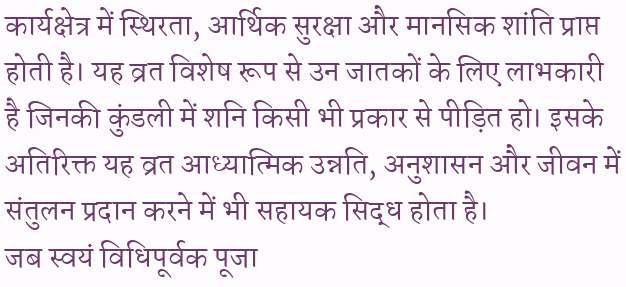कार्यक्षेत्र में स्थिरता, आर्थिक सुरक्षा और मानसिक शांति प्राप्त होती है। यह व्रत विशेष रूप से उन जातकों के लिए लाभकारी है जिनकी कुंडली में शनि किसी भी प्रकार से पीड़ित हो। इसके अतिरिक्त यह व्रत आध्यात्मिक उन्नति, अनुशासन और जीवन में संतुलन प्रदान करने में भी सहायक सिद्ध होता है।
जब स्वयं विधिपूर्वक पूजा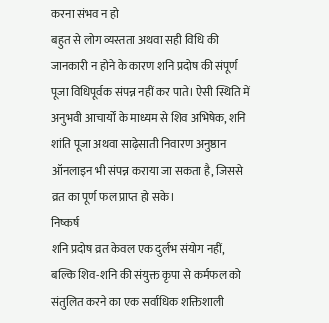करना संभव न हो
बहुत से लोग व्यस्तता अथवा सही विधि की जानकारी न होने के कारण शनि प्रदोष की संपूर्ण पूजा विधिपूर्वक संपन्न नहीं कर पाते। ऐसी स्थिति में अनुभवी आचार्यों के माध्यम से शिव अभिषेक, शनि शांति पूजा अथवा साढ़ेसाती निवारण अनुष्ठान ऑनलाइन भी संपन्न कराया जा सकता है, जिससे व्रत का पूर्ण फल प्राप्त हो सके।
निष्कर्ष
शनि प्रदोष व्रत केवल एक दुर्लभ संयोग नहीं, बल्कि शिव-शनि की संयुक्त कृपा से कर्मफल को संतुलित करने का एक सर्वाधिक शक्तिशाली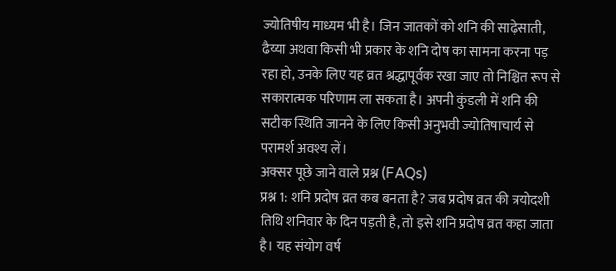ज्योतिषीय माध्यम भी है। जिन जातकों को शनि की साढ़ेसाती, ढैय्या अथवा किसी भी प्रकार के शनि दोष का सामना करना पड़ रहा हो, उनके लिए यह व्रत श्रद्धापूर्वक रखा जाए तो निश्चित रूप से सकारात्मक परिणाम ला सकता है। अपनी कुंडली में शनि की सटीक स्थिति जानने के लिए किसी अनुभवी ज्योतिषाचार्य से परामर्श अवश्य लें।
अक्सर पूछे जाने वाले प्रश्न (FAQs)
प्रश्न 1: शनि प्रदोष व्रत कब बनता है? जब प्रदोष व्रत की त्रयोदशी तिथि शनिवार के दिन पड़ती है, तो इसे शनि प्रदोष व्रत कहा जाता है। यह संयोग वर्ष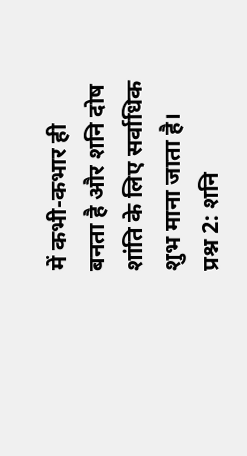में कभी-कभार ही बनता है और शनि दोष शांति के लिए सर्वाधिक शुभ माना जाता है।
प्रश्न 2: शनि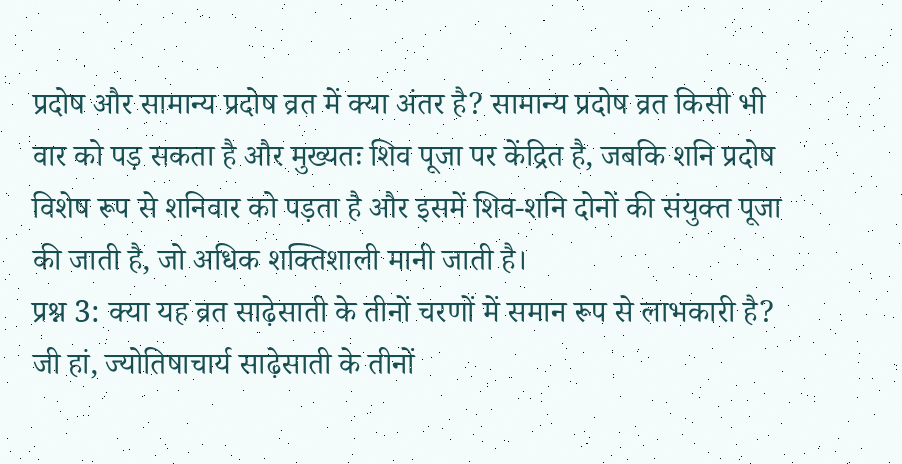प्रदोष और सामान्य प्रदोष व्रत में क्या अंतर है? सामान्य प्रदोष व्रत किसी भी वार को पड़ सकता है और मुख्यतः शिव पूजा पर केंद्रित है, जबकि शनि प्रदोष विशेष रूप से शनिवार को पड़ता है और इसमें शिव-शनि दोनों की संयुक्त पूजा की जाती है, जो अधिक शक्तिशाली मानी जाती है।
प्रश्न 3: क्या यह व्रत साढ़ेसाती के तीनों चरणों में समान रूप से लाभकारी है? जी हां, ज्योतिषाचार्य साढ़ेसाती के तीनों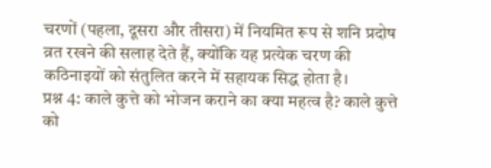चरणों (पहला, दूसरा और तीसरा) में नियमित रूप से शनि प्रदोष व्रत रखने की सलाह देते हैं, क्योंकि यह प्रत्येक चरण की कठिनाइयों को संतुलित करने में सहायक सिद्ध होता है।
प्रश्न 4: काले कुत्ते को भोजन कराने का क्या महत्व है? काले कुत्ते को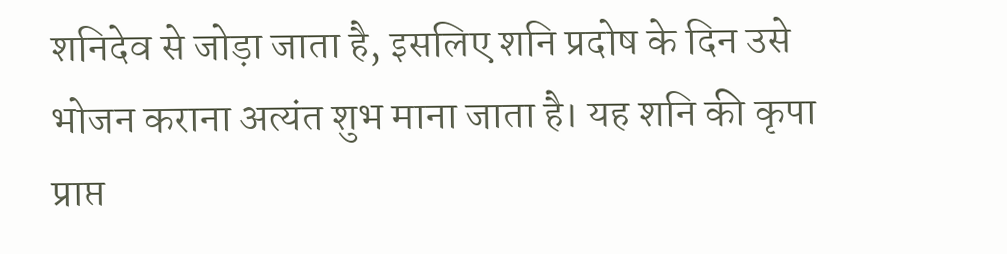शनिदेव से जोड़ा जाता है, इसलिए शनि प्रदोष के दिन उसे भोजन कराना अत्यंत शुभ माना जाता है। यह शनि की कृपा प्राप्त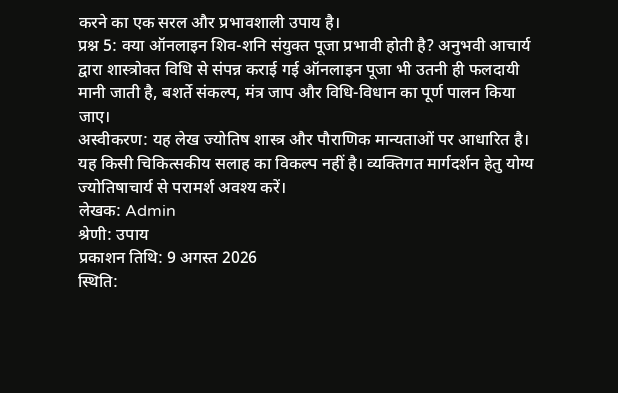करने का एक सरल और प्रभावशाली उपाय है।
प्रश्न 5: क्या ऑनलाइन शिव-शनि संयुक्त पूजा प्रभावी होती है? अनुभवी आचार्य द्वारा शास्त्रोक्त विधि से संपन्न कराई गई ऑनलाइन पूजा भी उतनी ही फलदायी मानी जाती है, बशर्ते संकल्प, मंत्र जाप और विधि-विधान का पूर्ण पालन किया जाए।
अस्वीकरण: यह लेख ज्योतिष शास्त्र और पौराणिक मान्यताओं पर आधारित है। यह किसी चिकित्सकीय सलाह का विकल्प नहीं है। व्यक्तिगत मार्गदर्शन हेतु योग्य ज्योतिषाचार्य से परामर्श अवश्य करें।
लेखक: Admin
श्रेणी: उपाय
प्रकाशन तिथि: 9 अगस्त 2026
स्थिति: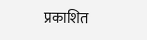प्रकाशित